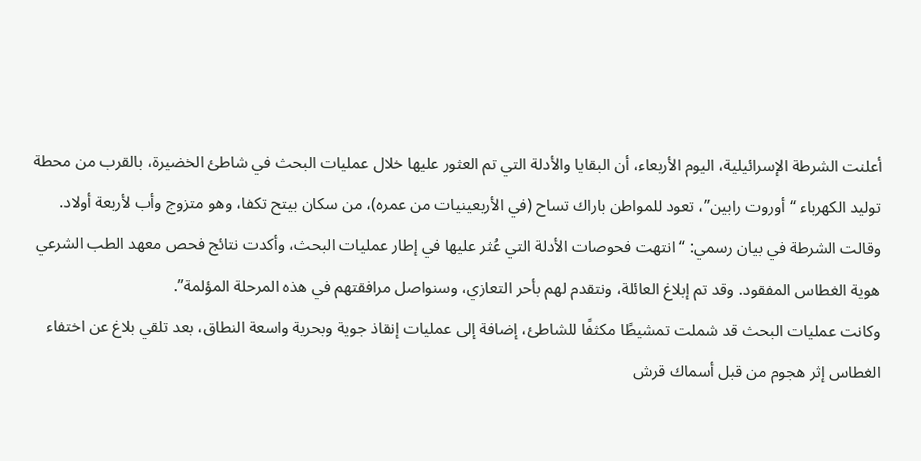أعلنت الشرطة الإسرائيلية، اليوم الأربعاء، أن البقايا والأدلة التي تم العثور عليها خلال عمليات البحث في شاطئ الخضيرة، بالقرب من محطة توليد الكهرباء “أوروت رابين”، تعود للمواطن باراك تساح (في الأربعينيات من عمره)، من سكان بيتح تكفا، وهو متزوج وأب لأربعة أولاد.
وقالت الشرطة في بيان رسمي: “انتهت فحوصات الأدلة التي عُثر عليها في إطار عمليات البحث، وأكدت نتائج فحص معهد الطب الشرعي هوية الغطاس المفقود. وقد تم إبلاغ العائلة، ونتقدم لهم بأحر التعازي، وسنواصل مرافقتهم في هذه المرحلة المؤلمة”.
وكانت عمليات البحث قد شملت تمشيطًا مكثفًا للشاطئ، إضافة إلى عمليات إنقاذ جوية وبحرية واسعة النطاق، بعد تلقي بلاغ عن اختفاء الغطاس إثر هجوم من قبل أسماك قرش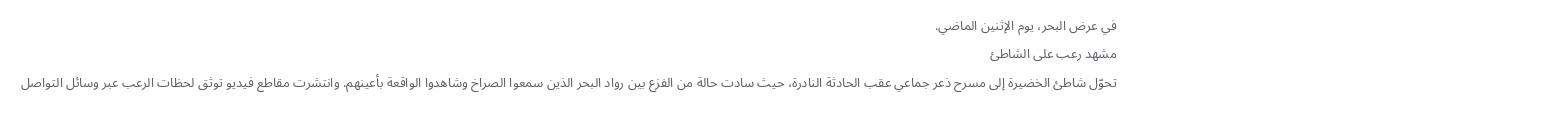في عرض البحر، يوم الإثنين الماضي.
مشهد رعب على الشاطئ
تحوّل شاطئ الخضيرة إلى مسرح ذعر جماعي عقب الحادثة النادرة، حيث سادت حالة من الفزع بين رواد البحر الذين سمعوا الصراخ وشاهدوا الواقعة بأعينهم. وانتشرت مقاطع فيديو توثق لحظات الرعب عبر وسائل التواصل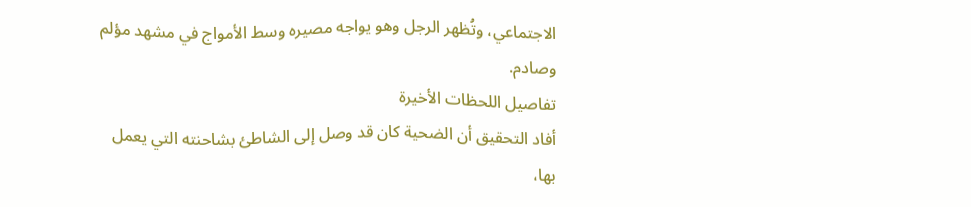الاجتماعي، وتُظهر الرجل وهو يواجه مصيره وسط الأمواج في مشهد مؤلم وصادم.
تفاصيل اللحظات الأخيرة
أفاد التحقيق أن الضحية كان قد وصل إلى الشاطئ بشاحنته التي يعمل بها،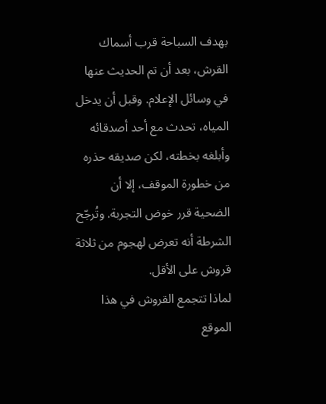بهدف السباحة قرب أسماك القرش، بعد أن تم الحديث عنها في وسائل الإعلام. وقبل أن يدخل المياه، تحدث مع أحد أصدقائه وأبلغه بخطته، لكن صديقه حذره من خطورة الموقف، إلا أن الضحية قرر خوض التجربة. وتُرجّح الشرطة أنه تعرض لهجوم من ثلاثة قروش على الأقل.
لماذا تتجمع القروش في هذا الموقع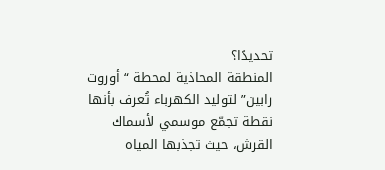تحديدًا؟
المنطقة المحاذية لمحطة “أوروت رابين” لتوليد الكهرباء تُعرف بأنها نقطة تجمّع موسمي لأسماك القرش، حيث تجذبها المياه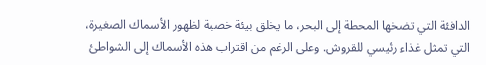الدافئة التي تضخها المحطة إلى البحر، ما يخلق بيئة خصبة لظهور الأسماك الصغيرة، التي تمثل غذاء رئيسي للقروش. وعلى الرغم من اقتراب هذه الأسماك إلى الشواطئ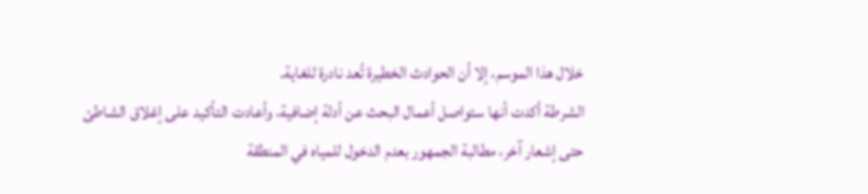خلال هذا الموسم، إلا أن الحوادث الخطيرة تُعد نادرة للغاية.
الشرطة أكدت أنها ستواصل أعمال البحث عن أدلة إضافية، وأعادت التأكيد على إغلاق الشاطئ حتى إشعار آخر، مطالبة الجمهور بعدم الدخول للمياه في المنطقة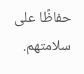حفاظًا على سلامتهم.